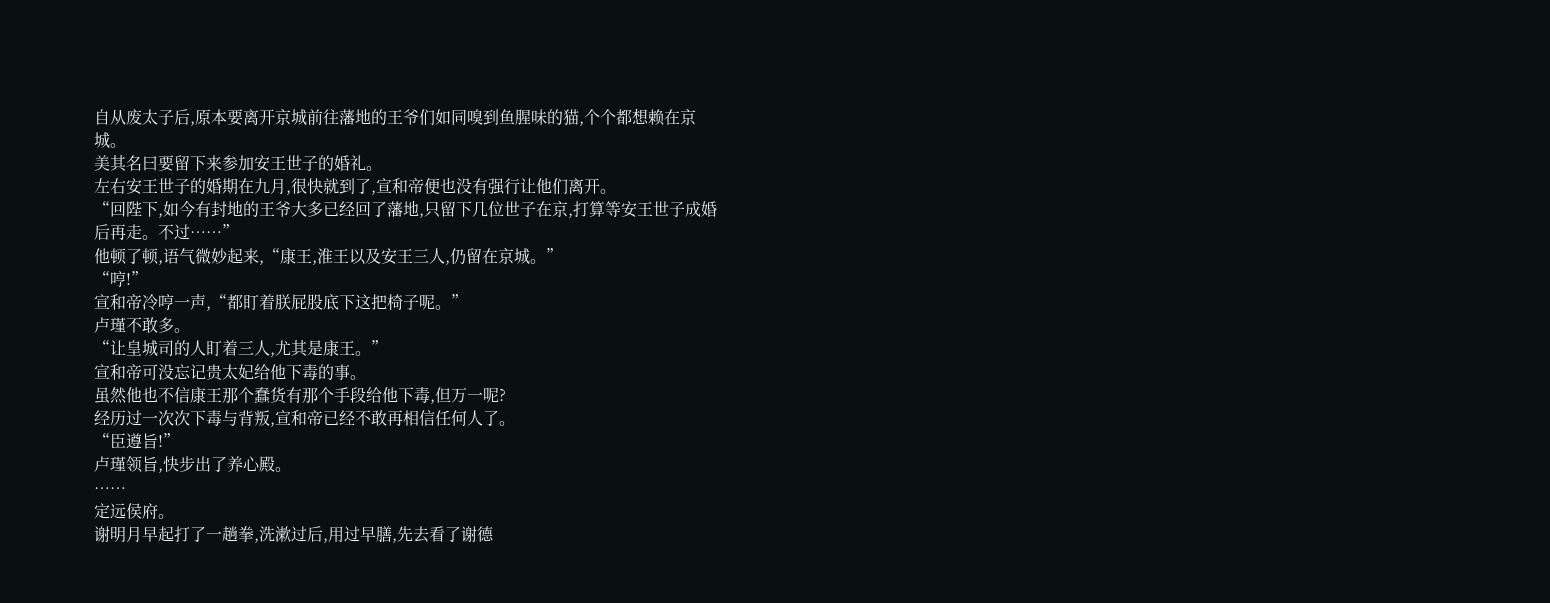自从废太子后,原本要离开京城前往藩地的王爷们如同嗅到鱼腥味的猫,个个都想赖在京城。
美其名曰要留下来参加安王世子的婚礼。
左右安王世子的婚期在九月,很快就到了,宣和帝便也没有强行让他们离开。
“回陛下,如今有封地的王爷大多已经回了藩地,只留下几位世子在京,打算等安王世子成婚后再走。不过……”
他顿了顿,语气微妙起来,“康王,淮王以及安王三人,仍留在京城。”
“哼!”
宣和帝冷哼一声,“都盯着朕屁股底下这把椅子呢。”
卢瑾不敢多。
“让皇城司的人盯着三人,尤其是康王。”
宣和帝可没忘记贵太妃给他下毒的事。
虽然他也不信康王那个蠢货有那个手段给他下毒,但万一呢?
经历过一次次下毒与背叛,宣和帝已经不敢再相信任何人了。
“臣遵旨!”
卢瑾领旨,快步出了养心殿。
……
定远侯府。
谢明月早起打了一趟拳,洗漱过后,用过早膳,先去看了谢德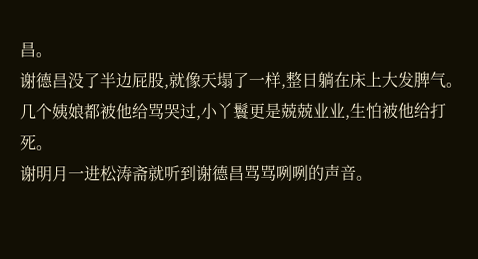昌。
谢德昌没了半边屁股,就像天塌了一样,整日躺在床上大发脾气。
几个姨娘都被他给骂哭过,小丫鬟更是兢兢业业,生怕被他给打死。
谢明月一进松涛斋就听到谢德昌骂骂咧咧的声音。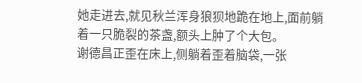她走进去,就见秋兰浑身狼狈地跪在地上,面前躺着一只脆裂的茶盏,额头上肿了个大包。
谢德昌正歪在床上,侧躺着歪着脑袋,一张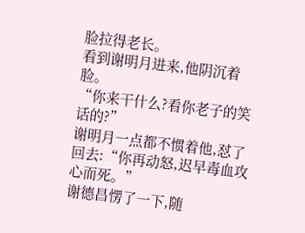脸拉得老长。
看到谢明月进来,他阴沉着脸。
“你来干什么?看你老子的笑话的?”
谢明月一点都不惯着他,怼了回去:“你再动怒,迟早毒血攻心而死。”
谢德昌愣了一下,随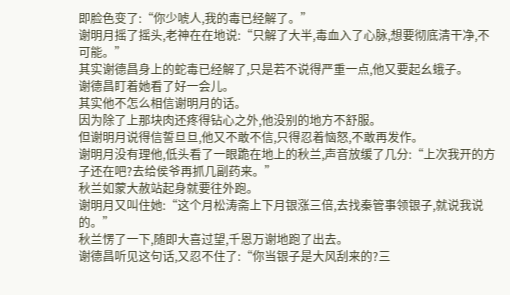即脸色变了:“你少唬人,我的毒已经解了。”
谢明月摇了摇头,老神在在地说:“只解了大半,毒血入了心脉,想要彻底清干净,不可能。”
其实谢德昌身上的蛇毒已经解了,只是若不说得严重一点,他又要起幺蛾子。
谢德昌盯着她看了好一会儿。
其实他不怎么相信谢明月的话。
因为除了上那块肉还疼得钻心之外,他没别的地方不舒服。
但谢明月说得信誓旦旦,他又不敢不信,只得忍着恼怒,不敢再发作。
谢明月没有理他,低头看了一眼跪在地上的秋兰,声音放缓了几分:“上次我开的方子还在吧?去给侯爷再抓几副药来。”
秋兰如蒙大赦站起身就要往外跑。
谢明月又叫住她:“这个月松涛斋上下月银涨三倍,去找秦管事领银子,就说我说的。”
秋兰愣了一下,随即大喜过望,千恩万谢地跑了出去。
谢德昌听见这句话,又忍不住了:“你当银子是大风刮来的?三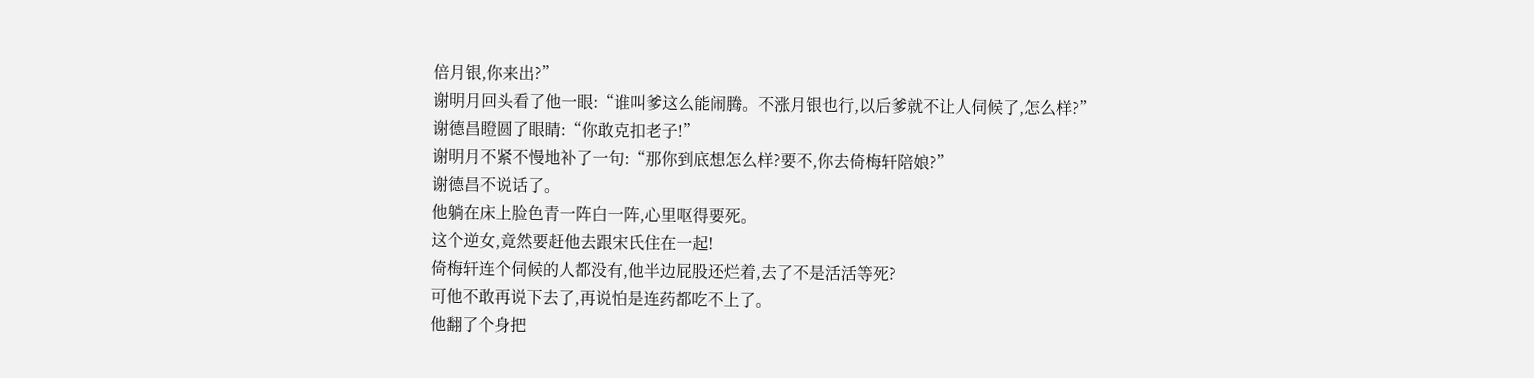倍月银,你来出?”
谢明月回头看了他一眼:“谁叫爹这么能闹腾。不涨月银也行,以后爹就不让人伺候了,怎么样?”
谢德昌瞪圆了眼睛:“你敢克扣老子!”
谢明月不紧不慢地补了一句:“那你到底想怎么样?要不,你去倚梅轩陪娘?”
谢德昌不说话了。
他躺在床上脸色青一阵白一阵,心里呕得要死。
这个逆女,竟然要赶他去跟宋氏住在一起!
倚梅轩连个伺候的人都没有,他半边屁股还烂着,去了不是活活等死?
可他不敢再说下去了,再说怕是连药都吃不上了。
他翻了个身把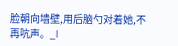脸朝向墙壁,用后脑勺对着她,不再吭声。_l